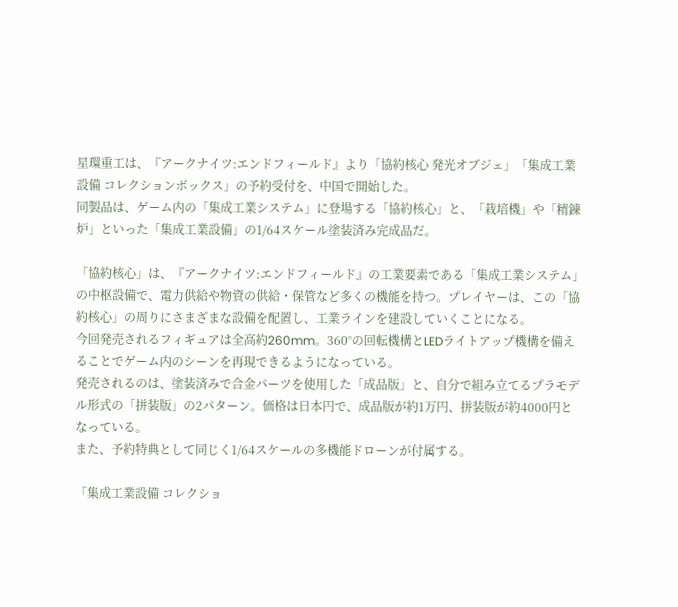星環重工は、『アークナイツ:エンドフィールド』より「協約核心 発光オブジェ」「集成工業設備 コレクションボックス」の予約受付を、中国で開始した。
同製品は、ゲーム内の「集成工業システム」に登場する「協約核心」と、「栽培機」や「精錬炉」といった「集成工業設備」の1/64スケール塗装済み完成品だ。

「協約核心」は、『アークナイツ:エンドフィールド』の工業要素である「集成工業システム」の中枢設備で、電力供給や物資の供給・保管など多くの機能を持つ。プレイヤーは、この「協約核心」の周りにさまざまな設備を配置し、工業ラインを建設していくことになる。
今回発売されるフィギュアは全高約260mm。360°の回転機構とLEDライトアップ機構を備えることでゲーム内のシーンを再現できるようになっている。
発売されるのは、塗装済みで合金パーツを使用した「成品版」と、自分で組み立てるプラモデル形式の「拼装版」の2パターン。価格は日本円で、成品版が約1万円、拼装版が約4000円となっている。
また、予約特典として同じく1/64スケールの多機能ドローンが付属する。

「集成工業設備 コレクショ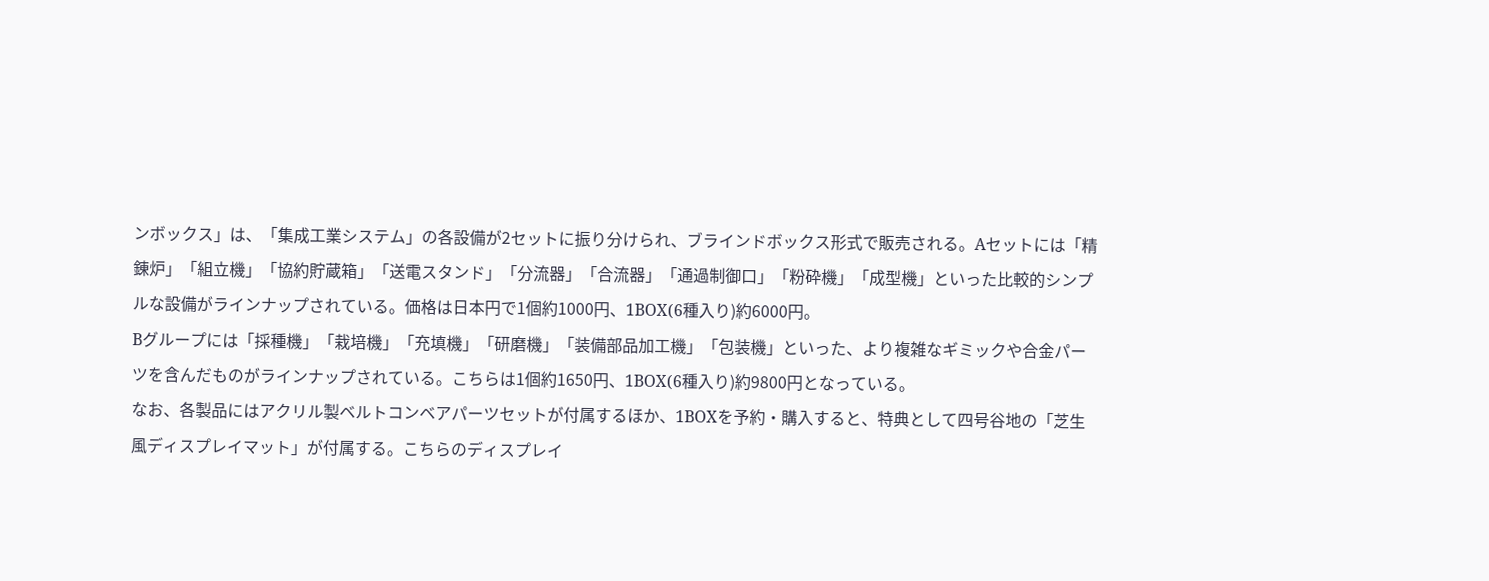ンボックス」は、「集成工業システム」の各設備が2セットに振り分けられ、ブラインドボックス形式で販売される。Aセットには「精錬炉」「組立機」「協約貯蔵箱」「送電スタンド」「分流器」「合流器」「通過制御口」「粉砕機」「成型機」といった比較的シンプルな設備がラインナップされている。価格は日本円で1個約1000円、1BOX(6種入り)約6000円。
Bグループには「採種機」「栽培機」「充填機」「研磨機」「装備部品加工機」「包装機」といった、より複雑なギミックや合金パーツを含んだものがラインナップされている。こちらは1個約1650円、1BOX(6種入り)約9800円となっている。
なお、各製品にはアクリル製ベルトコンベアパーツセットが付属するほか、1BOXを予約・購入すると、特典として四号谷地の「芝生風ディスプレイマット」が付属する。こちらのディスプレイ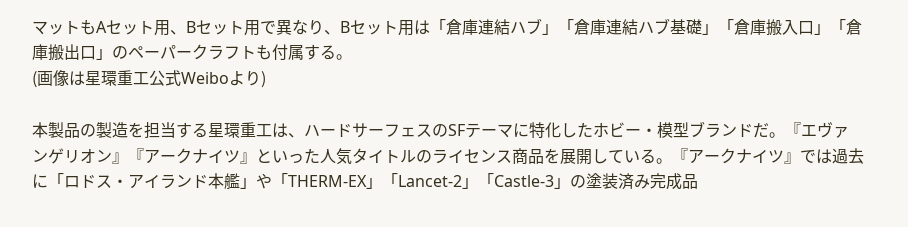マットもAセット用、Bセット用で異なり、Bセット用は「倉庫連結ハブ」「倉庫連結ハブ基礎」「倉庫搬入口」「倉庫搬出口」のペーパークラフトも付属する。
(画像は星環重工公式Weiboより)

本製品の製造を担当する星環重工は、ハードサーフェスのSFテーマに特化したホビー・模型ブランドだ。『エヴァンゲリオン』『アークナイツ』といった人気タイトルのライセンス商品を展開している。『アークナイツ』では過去に「ロドス・アイランド本艦」や「THERM-EX」「Lancet-2」「Castle-3」の塗装済み完成品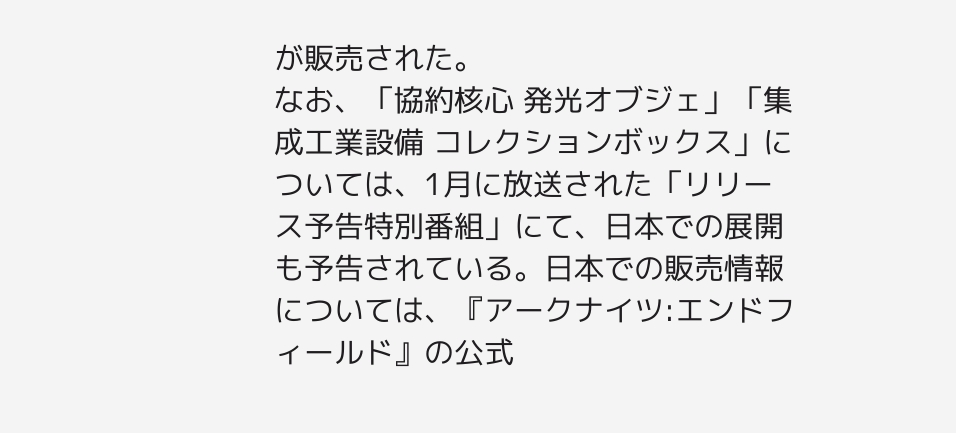が販売された。
なお、「協約核心 発光オブジェ」「集成工業設備 コレクションボックス」については、1月に放送された「リリース予告特別番組」にて、日本での展開も予告されている。日本での販売情報については、『アークナイツ:エンドフィールド』の公式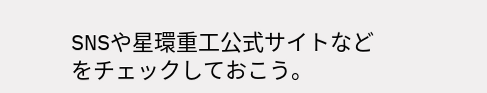SNSや星環重工公式サイトなどをチェックしておこう。